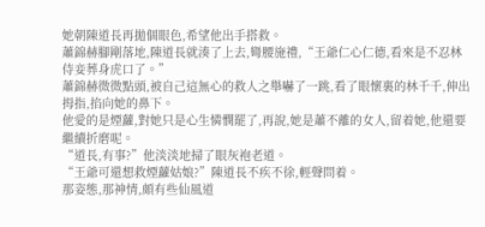她朝陳道長再拋個眼色,希望他出手搭救。
蕭錦赫腳剛落地,陳道長就湊了上去,彎腰施禮,“王爺仁心仁德,看來是不忍林侍妾葬身虎口了。”
蕭錦赫微微點頭,被自己這無心的救人之舉嚇了一跳,看了眼懷裏的林千千,伸出拇指,掐向她的鼻下。
他愛的是煙蘿,對她只是心生憐憫罷了,再說,她是蕭不離的女人,留着她,他還要繼續折磨呢。
“道長,有事?”他淡淡地掃了眼灰袍老道。
“王爺可還想救煙蘿姑娘?”陳道長不疾不徐,輕聲問着。
那姿態,那神情,頗有些仙風道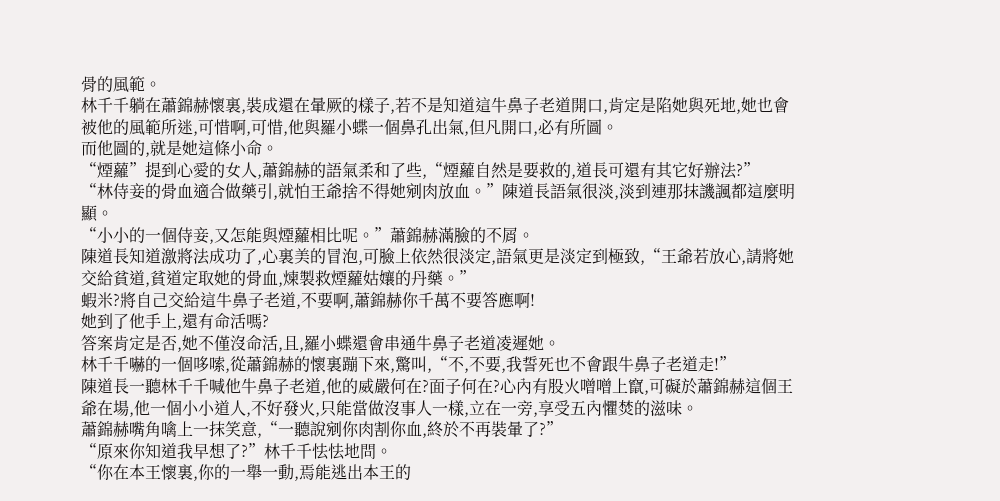骨的風範。
林千千躺在蕭錦赫懷裏,裝成還在暈厥的樣子,若不是知道這牛鼻子老道開口,肯定是陷她與死地,她也會被他的風範所迷,可惜啊,可惜,他與羅小蝶一個鼻孔出氣,但凡開口,必有所圖。
而他圖的,就是她這條小命。
“煙蘿”提到心愛的女人,蕭錦赫的語氣柔和了些,“煙蘿自然是要救的,道長可還有其它好辦法?”
“林侍妾的骨血適合做藥引,就怕王爺捨不得她剜肉放血。”陳道長語氣很淡,淡到連那抹譏諷都這麼明顯。
“小小的一個侍妾,又怎能與煙蘿相比呢。”蕭錦赫滿臉的不屑。
陳道長知道激將法成功了,心裏美的冒泡,可臉上依然很淡定,語氣更是淡定到極致,“王爺若放心,請將她交給貧道,貧道定取她的骨血,煉製救煙蘿姑孃的丹藥。”
蝦米?將自己交給這牛鼻子老道,不要啊,蕭錦赫你千萬不要答應啊!
她到了他手上,還有命活嗎?
答案肯定是否,她不僅沒命活,且,羅小蝶還會串通牛鼻子老道凌遲她。
林千千嚇的一個哆嗦,從蕭錦赫的懷裏蹦下來,驚叫,“不,不要,我誓死也不會跟牛鼻子老道走!”
陳道長一聽林千千喊他牛鼻子老道,他的威嚴何在?面子何在?心內有股火噌噌上竄,可礙於蕭錦赫這個王爺在場,他一個小小道人,不好發火,只能當做沒事人一樣,立在一旁,享受五內懼焚的滋味。
蕭錦赫嘴角噙上一抹笑意,“一聽說剜你肉割你血,終於不再裝暈了?”
“原來你知道我早想了?”林千千怯怯地問。
“你在本王懷裏,你的一舉一動,焉能逃出本王的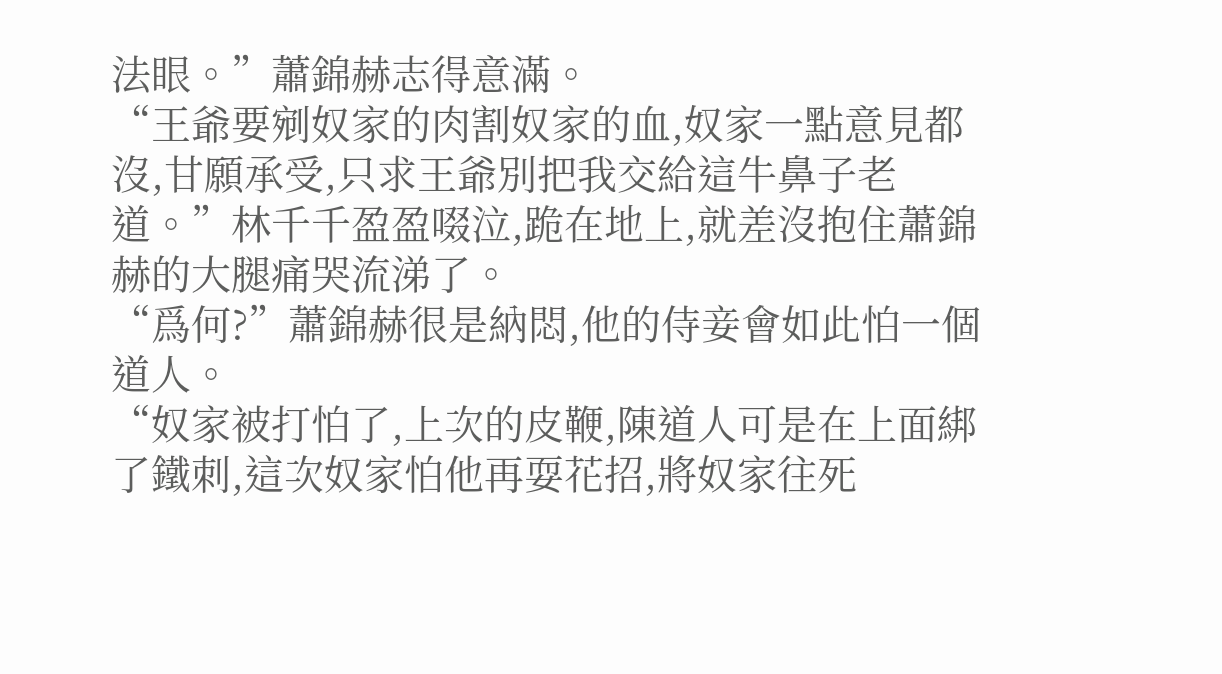法眼。”蕭錦赫志得意滿。
“王爺要剜奴家的肉割奴家的血,奴家一點意見都沒,甘願承受,只求王爺別把我交給這牛鼻子老道。”林千千盈盈啜泣,跪在地上,就差沒抱住蕭錦赫的大腿痛哭流涕了。
“爲何?”蕭錦赫很是納悶,他的侍妾會如此怕一個道人。
“奴家被打怕了,上次的皮鞭,陳道人可是在上面綁了鐵刺,這次奴家怕他再耍花招,將奴家往死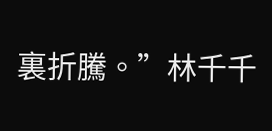裏折騰。”林千千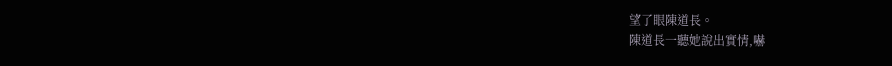望了眼陳道長。
陳道長一聽她說出實情,嚇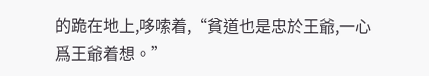的跪在地上,哆嗦着,“貧道也是忠於王爺,一心爲王爺着想。”